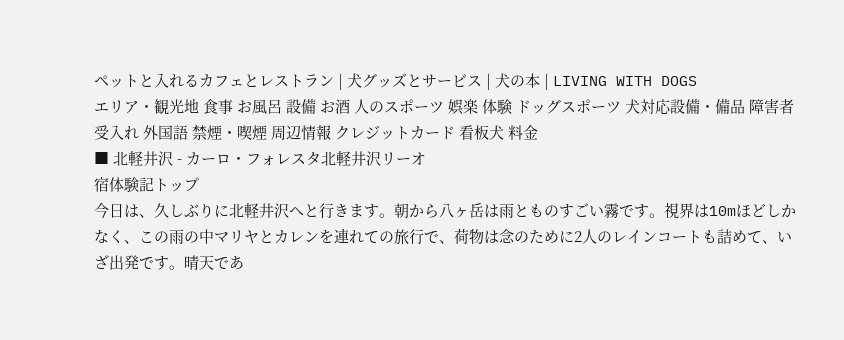ペットと入れるカフェとレストラン | 犬グッズとサービス | 犬の本 | LIVING WITH DOGS
エリア・観光地 食事 お風呂 設備 お酒 人のスポーツ 娯楽 体験 ドッグスポーツ 犬対応設備・備品 障害者受入れ 外国語 禁煙・喫煙 周辺情報 クレジットカード 看板犬 料金
■ 北軽井沢 - カーロ・フォレスタ北軽井沢リーオ
宿体験記トップ
今日は、久しぶりに北軽井沢へと行きます。朝から八ヶ岳は雨とものすごい霧です。視界は10mほどしかなく、この雨の中マリヤとカレンを連れての旅行で、荷物は念のために2人のレインコートも詰めて、いざ出発です。晴天であ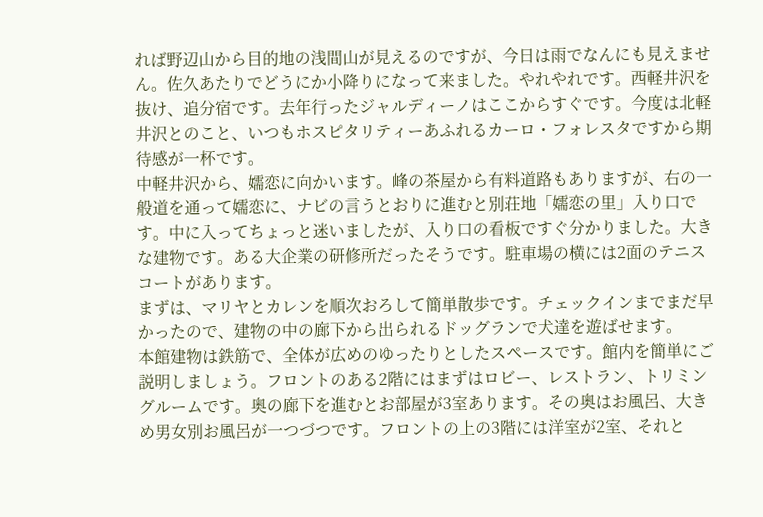れば野辺山から目的地の浅間山が見えるのですが、今日は雨でなんにも見えません。佐久あたりでどうにか小降りになって来ました。やれやれです。西軽井沢を抜け、追分宿です。去年行ったジャルディーノはここからすぐです。今度は北軽井沢とのこと、いつもホスピタリティーあふれるカーロ・フォレスタですから期待感が一杯です。
中軽井沢から、嬬恋に向かいます。峰の茶屋から有料道路もありますが、右の一般道を通って嬬恋に、ナビの言うとおりに進むと別荘地「嬬恋の里」入り口です。中に入ってちょっと迷いましたが、入り口の看板ですぐ分かりました。大きな建物です。ある大企業の研修所だったそうです。駐車場の横には2面のテニスコートがあります。
まずは、マリヤとカレンを順次おろして簡単散歩です。チェックインまでまだ早かったので、建物の中の廊下から出られるドッグランで犬達を遊ばせます。
本館建物は鉄筋で、全体が広めのゆったりとしたスペースです。館内を簡単にご説明しましょう。フロントのある2階にはまずはロビー、レストラン、トリミングルームです。奥の廊下を進むとお部屋が3室あります。その奥はお風呂、大きめ男女別お風呂が一つづつです。フロントの上の3階には洋室が2室、それと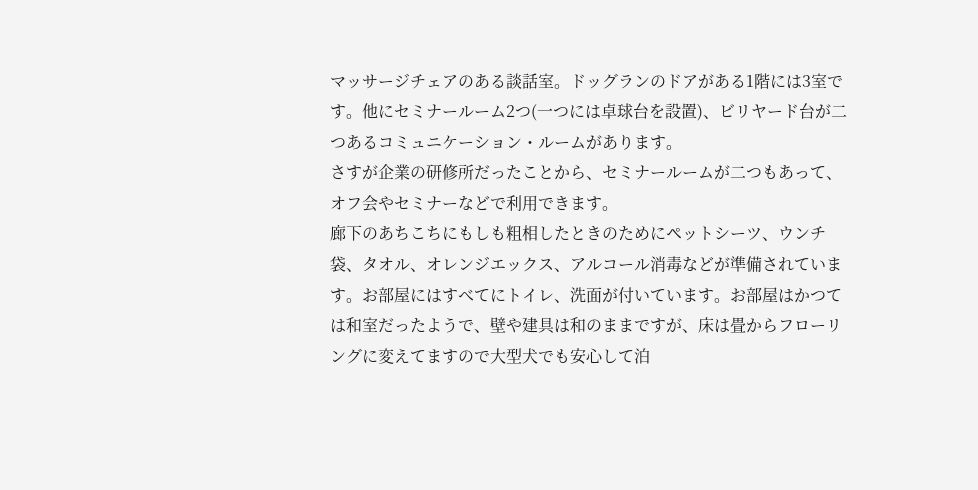マッサージチェアのある談話室。ドッグランのドアがある1階には3室です。他にセミナールーム2つ(一つには卓球台を設置)、ビリヤード台が二つあるコミュニケーション・ルームがあります。
さすが企業の研修所だったことから、セミナールームが二つもあって、オフ会やセミナーなどで利用できます。
廊下のあちこちにもしも粗相したときのためにペットシーツ、ウンチ袋、タオル、オレンジエックス、アルコール消毒などが準備されています。お部屋にはすべてにトイレ、洗面が付いています。お部屋はかつては和室だったようで、壁や建具は和のままですが、床は畳からフローリングに変えてますので大型犬でも安心して泊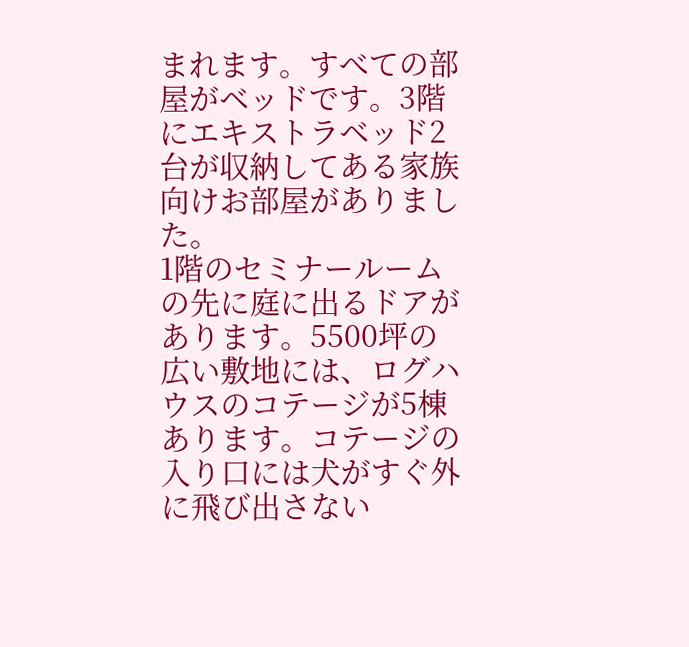まれます。すべての部屋がベッドです。3階にエキストラベッド2台が収納してある家族向けお部屋がありました。
1階のセミナールームの先に庭に出るドアがあります。5500坪の広い敷地には、ログハウスのコテージが5棟あります。コテージの入り口には犬がすぐ外に飛び出さない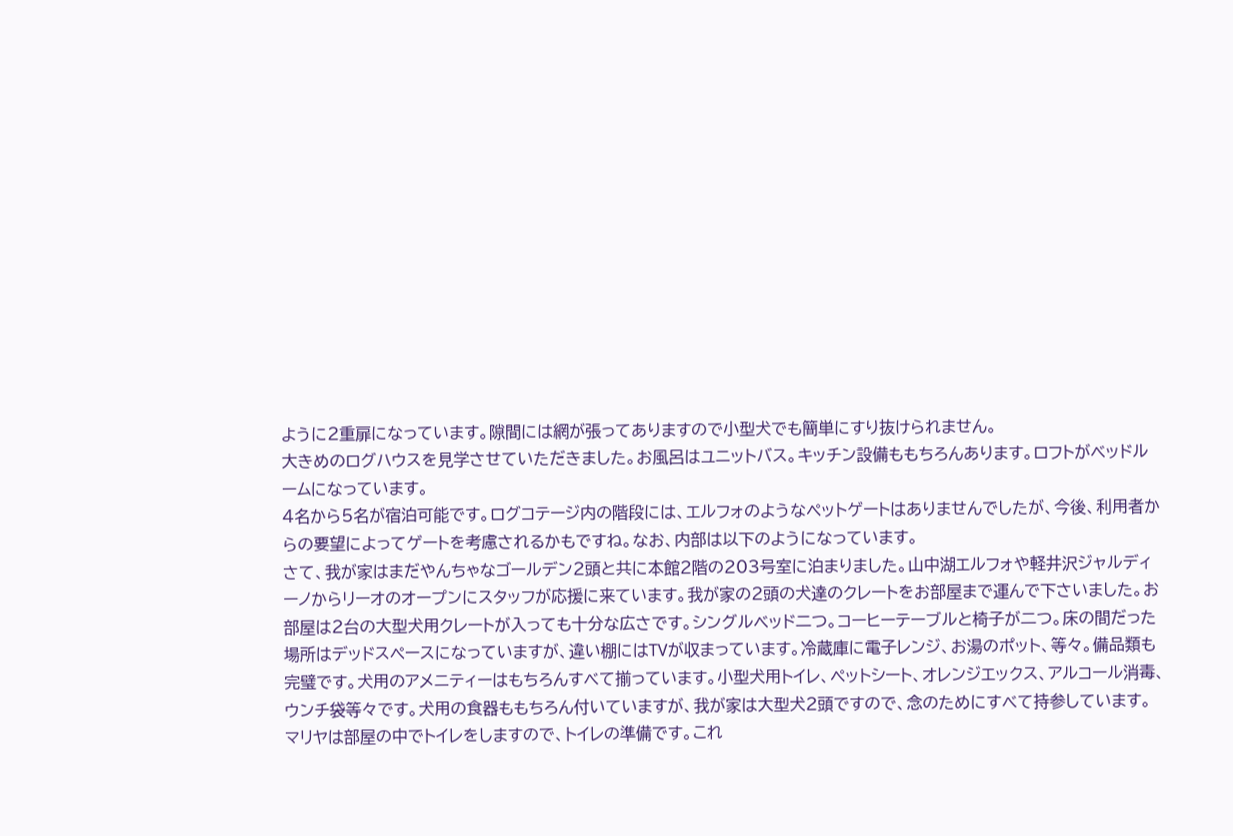ように2重扉になっています。隙間には網が張ってありますので小型犬でも簡単にすり抜けられません。
大きめのログハウスを見学させていただきました。お風呂はユニットバス。キッチン設備ももちろんあります。ロフトがベッドルームになっています。
4名から5名が宿泊可能です。ログコテージ内の階段には、エルフォのようなペットゲートはありませんでしたが、今後、利用者からの要望によってゲートを考慮されるかもですね。なお、内部は以下のようになっています。
さて、我が家はまだやんちゃなゴールデン2頭と共に本館2階の203号室に泊まりました。山中湖エルフォや軽井沢ジャルディーノからリーオのオープンにスタッフが応援に来ています。我が家の2頭の犬達のクレートをお部屋まで運んで下さいました。お部屋は2台の大型犬用クレートが入っても十分な広さです。シングルベッド二つ。コーヒーテーブルと椅子が二つ。床の間だった場所はデッドスペースになっていますが、違い棚にはTVが収まっています。冷蔵庫に電子レンジ、お湯のポット、等々。備品類も完璧です。犬用のアメニティーはもちろんすべて揃っています。小型犬用トイレ、ペットシート、オレンジエックス、アルコール消毒、ウンチ袋等々です。犬用の食器ももちろん付いていますが、我が家は大型犬2頭ですので、念のためにすべて持参しています。マリヤは部屋の中でトイレをしますので、トイレの準備です。これ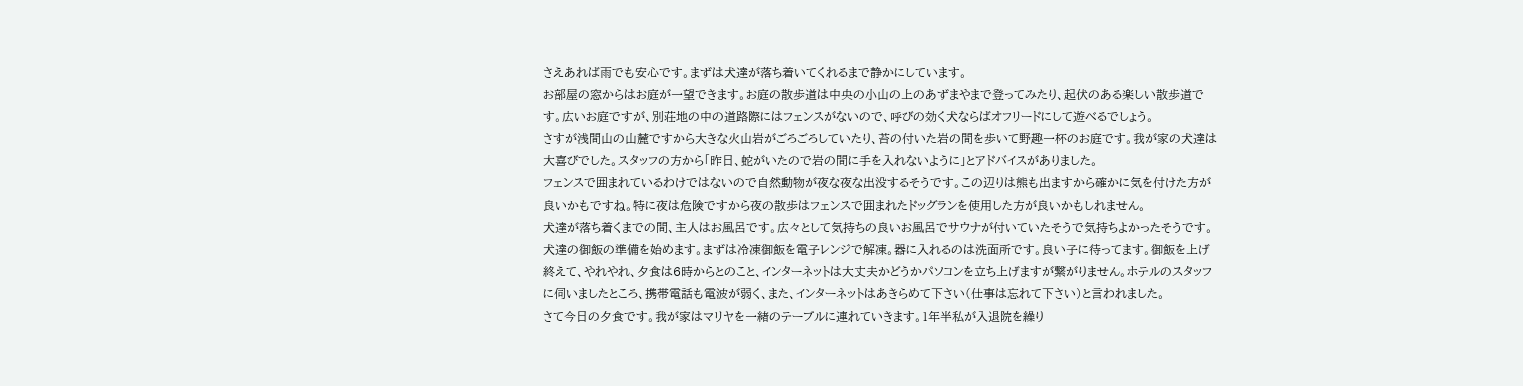さえあれば雨でも安心です。まずは犬達が落ち着いてくれるまで静かにしています。
お部屋の窓からはお庭が一望できます。お庭の散歩道は中央の小山の上のあずまやまで登ってみたり、起伏のある楽しい散歩道です。広いお庭ですが、別荘地の中の道路際にはフェンスがないので、呼びの効く犬ならばオフリードにして遊べるでしょう。
さすが浅間山の山麓ですから大きな火山岩がごろごろしていたり、苔の付いた岩の間を歩いて野趣一杯のお庭です。我が家の犬達は大喜びでした。スタッフの方から「昨日、蛇がいたので岩の間に手を入れないように」とアドバイスがありました。
フェンスで囲まれているわけではないので自然動物が夜な夜な出没するそうです。この辺りは熊も出ますから確かに気を付けた方が良いかもですね。特に夜は危険ですから夜の散歩はフェンスで囲まれたドッグランを使用した方が良いかもしれません。
犬達が落ち着くまでの間、主人はお風呂です。広々として気持ちの良いお風呂でサウナが付いていたそうで気持ちよかったそうです。
犬達の御飯の準備を始めます。まずは冷凍御飯を電子レンジで解凍。器に入れるのは洗面所です。良い子に待ってます。御飯を上げ終えて、やれやれ、夕食は6時からとのこと、インターネットは大丈夫かどうかパソコンを立ち上げますが繋がりません。ホテルのスタッフに伺いましたところ、携帯電話も電波が弱く、また、インターネットはあきらめて下さい(仕事は忘れて下さい)と言われました。
さて今日の夕食です。我が家はマリヤを一緒のテーブルに連れていきます。1年半私が入退院を繰り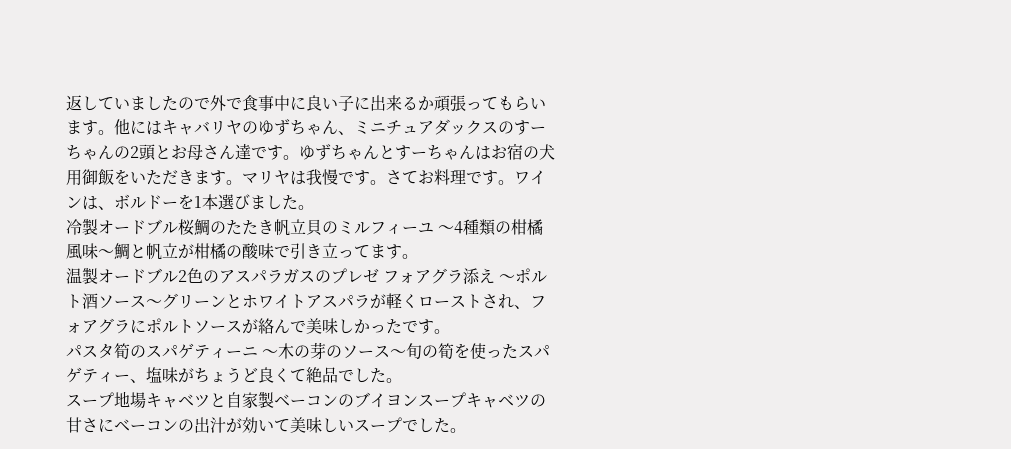返していましたので外で食事中に良い子に出来るか頑張ってもらいます。他にはキャバリヤのゆずちゃん、ミニチュアダックスのすーちゃんの2頭とお母さん達です。ゆずちゃんとすーちゃんはお宿の犬用御飯をいただきます。マリヤは我慢です。さてお料理です。ワインは、ボルドーを1本選びました。
冷製オードブル桜鯛のたたき帆立貝のミルフィーユ 〜4種類の柑橘風味〜鯛と帆立が柑橘の酸味で引き立ってます。
温製オードブル2色のアスパラガスのプレゼ フォアグラ添え 〜ポルト酒ソース〜グリーンとホワイトアスパラが軽くローストされ、フォアグラにポルトソースが絡んで美味しかったです。
パスタ筍のスパゲティーニ 〜木の芽のソース〜旬の筍を使ったスパゲティー、塩味がちょうど良くて絶品でした。
スープ地場キャベツと自家製ベーコンのブイヨンスープキャベツの甘さにベーコンの出汁が効いて美味しいスープでした。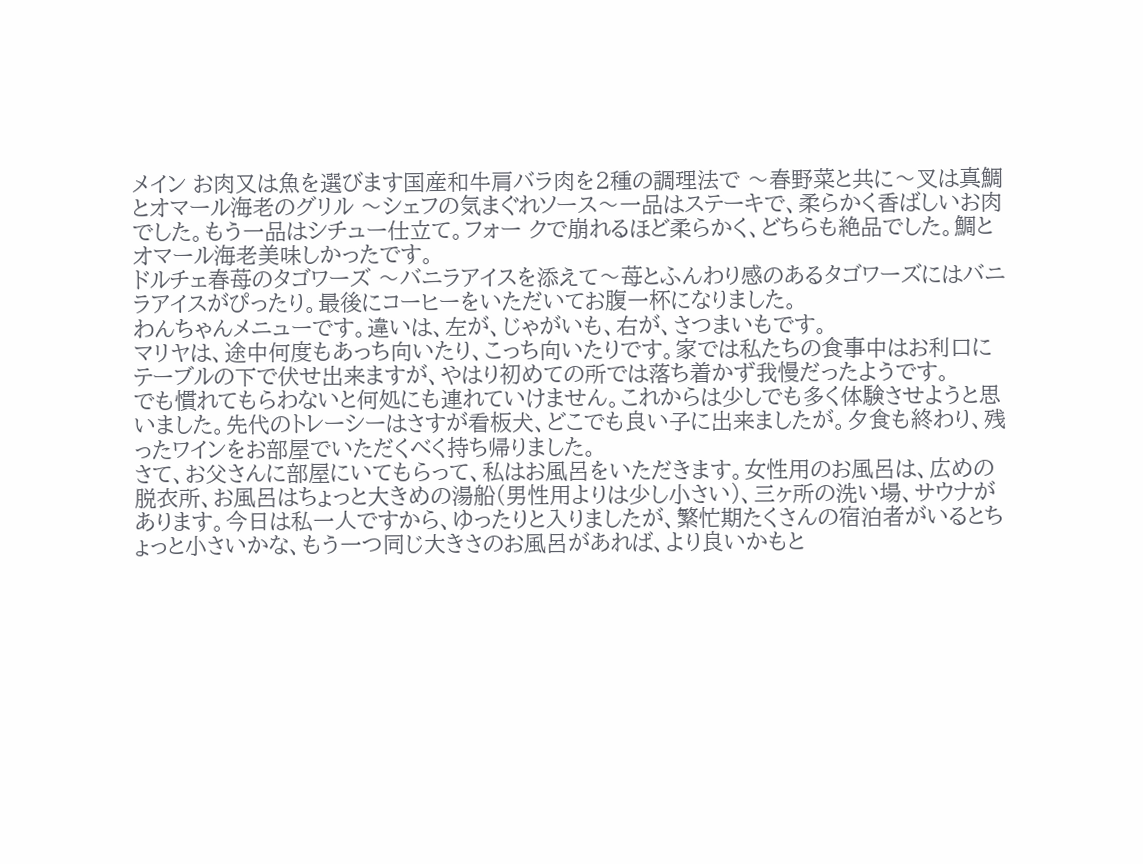メイン お肉又は魚を選びます国産和牛肩バラ肉を2種の調理法で 〜春野菜と共に〜叉は真鯛とオマール海老のグリル 〜シェフの気まぐれソース〜一品はステーキで、柔らかく香ばしいお肉でした。もう一品はシチュー仕立て。フォー クで崩れるほど柔らかく、どちらも絶品でした。鯛とオマール海老美味しかったです。
ドルチェ春苺のタゴワーズ 〜バニラアイスを添えて〜苺とふんわり感のあるタゴワーズにはバニラアイスがぴったり。最後にコーヒーをいただいてお腹一杯になりました。
わんちゃんメニューです。違いは、左が、じゃがいも、右が、さつまいもです。
マリヤは、途中何度もあっち向いたり、こっち向いたりです。家では私たちの食事中はお利口にテーブルの下で伏せ出来ますが、やはり初めての所では落ち着かず我慢だったようです。
でも慣れてもらわないと何処にも連れていけません。これからは少しでも多く体験させようと思いました。先代のトレーシーはさすが看板犬、どこでも良い子に出来ましたが。夕食も終わり、残ったワインをお部屋でいただくべく持ち帰りました。
さて、お父さんに部屋にいてもらって、私はお風呂をいただきます。女性用のお風呂は、広めの脱衣所、お風呂はちょっと大きめの湯船(男性用よりは少し小さい)、三ヶ所の洗い場、サウナがあります。今日は私一人ですから、ゆったりと入りましたが、繁忙期たくさんの宿泊者がいるとちょっと小さいかな、もう一つ同じ大きさのお風呂があれば、より良いかもと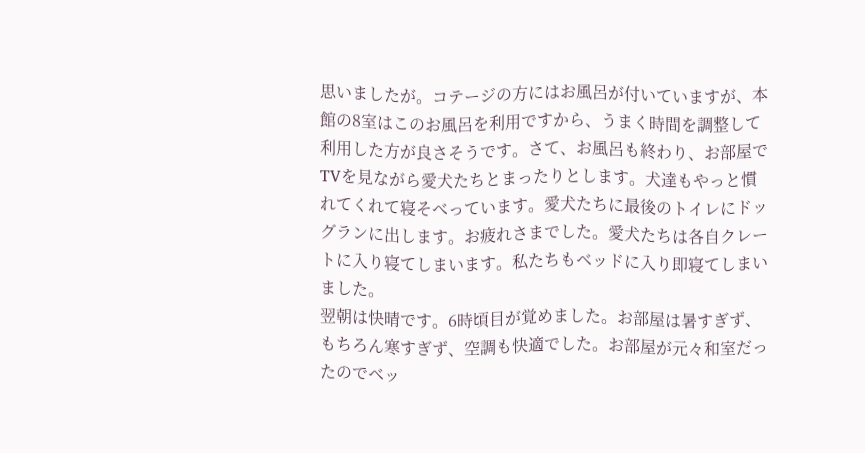思いましたが。コテージの方にはお風呂が付いていますが、本館の8室はこのお風呂を利用ですから、うまく時間を調整して利用した方が良さそうです。さて、お風呂も終わり、お部屋でTVを見ながら愛犬たちとまったりとします。犬達もやっと慣れてくれて寝そべっています。愛犬たちに最後のトイレにドッグランに出します。お疲れさまでした。愛犬たちは各自クレートに入り寝てしまいます。私たちもベッドに入り即寝てしまいました。
翌朝は快晴です。6時頃目が覚めました。お部屋は暑すぎず、もちろん寒すぎず、空調も快適でした。お部屋が元々和室だったのでベッ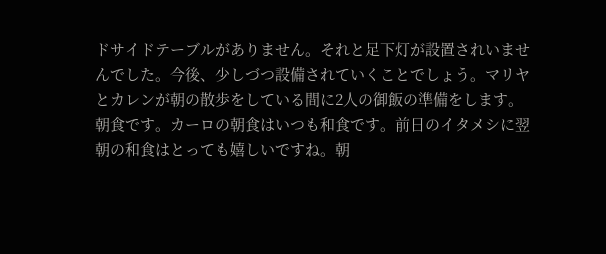ドサイドテーブルがありません。それと足下灯が設置されいませんでした。今後、少しづつ設備されていくことでしょう。マリヤとカレンが朝の散歩をしている間に2人の御飯の準備をします。
朝食です。カーロの朝食はいつも和食です。前日のイタメシに翌朝の和食はとっても嬉しいですね。朝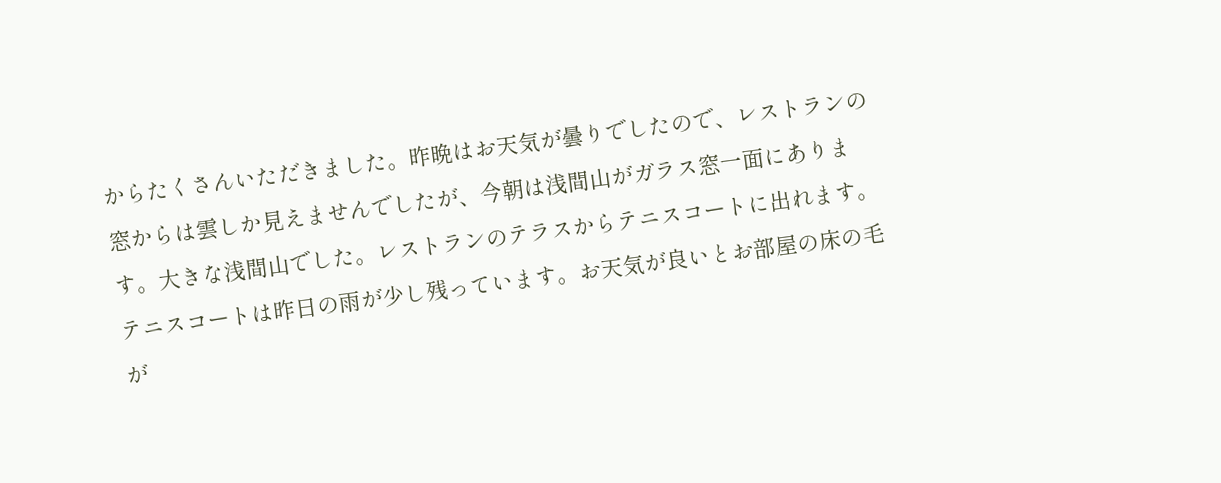からたくさんいただきました。昨晩はお天気が曇りでしたので、レストランの窓からは雲しか見えませんでしたが、今朝は浅間山がガラス窓一面にあります。大きな浅間山でした。レストランのテラスからテニスコートに出れます。テニスコートは昨日の雨が少し残っています。お天気が良いとお部屋の床の毛が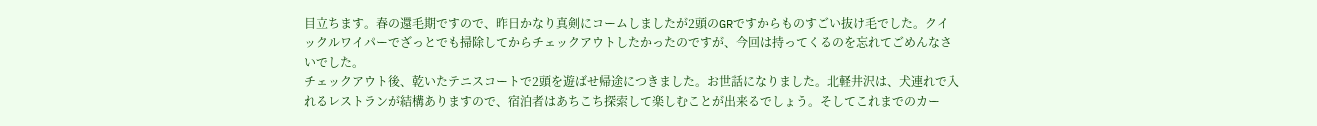目立ちます。春の還毛期ですので、昨日かなり真剣にコームしましたが2頭のGRですからものすごい抜け毛でした。クイックルワイパーでざっとでも掃除してからチェックアウトしたかったのですが、今回は持ってくるのを忘れてごめんなさいでした。
チェックアウト後、乾いたテニスコートで2頭を遊ばせ帰途につきました。お世話になりました。北軽井沢は、犬連れで入れるレストランが結構ありますので、宿泊者はあちこち探索して楽しむことが出来るでしょう。そしてこれまでのカー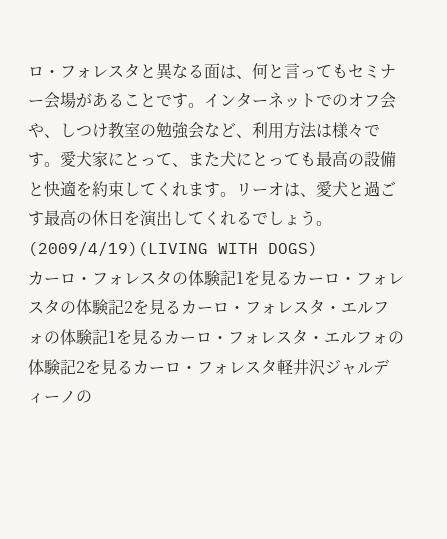ロ・フォレスタと異なる面は、何と言ってもセミナー会場があることです。インターネットでのオフ会や、しつけ教室の勉強会など、利用方法は様々です。愛犬家にとって、また犬にとっても最高の設備と快適を約束してくれます。リーオは、愛犬と過ごす最高の休日を演出してくれるでしょう。
(2009/4/19)(LIVING WITH DOGS)
カーロ・フォレスタの体験記1を見るカーロ・フォレスタの体験記2を見るカーロ・フォレスタ・エルフォの体験記1を見るカーロ・フォレスタ・エルフォの体験記2を見るカーロ・フォレスタ軽井沢ジャルディーノの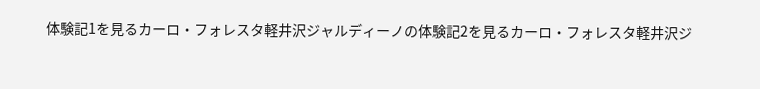体験記1を見るカーロ・フォレスタ軽井沢ジャルディーノの体験記2を見るカーロ・フォレスタ軽井沢ジ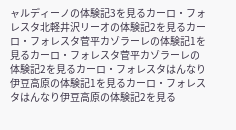ャルディーノの体験記3を見るカーロ・フォレスタ北軽井沢リーオの体験記2を見るカーロ・フォレスタ菅平カゾラーレの体験記1を見るカーロ・フォレスタ菅平カゾラーレの体験記2を見るカーロ・フォレスタはんなり伊豆高原の体験記1を見るカーロ・フォレスタはんなり伊豆高原の体験記2を見る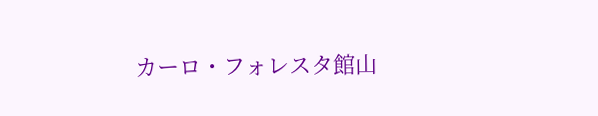カーロ・フォレスタ館山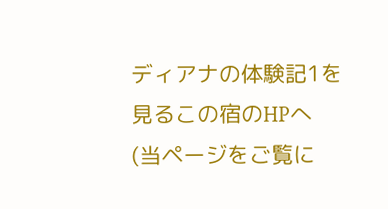ディアナの体験記1を見るこの宿のHPへ
(当ページをご覧に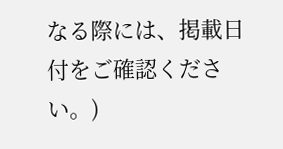なる際には、掲載日付をご確認ください。)